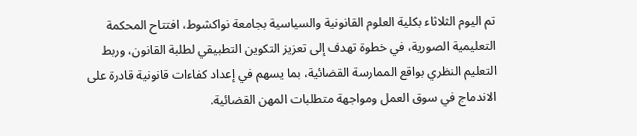تم اليوم الثلاثاء بكلية العلوم القانونية والسياسية بجامعة نواكشوط، افتتاح المحكمة التعليمية الصورية، في خطوة تهدف إلى تعزيز التكوين التطبيقي لطلبة القانون، وربط التعليم النظري بواقع الممارسة القضائية، بما يسهم في إعداد كفاءات قانونية قادرة على الاندماج في سوق العمل ومواجهة متطلبات المهن القضائية.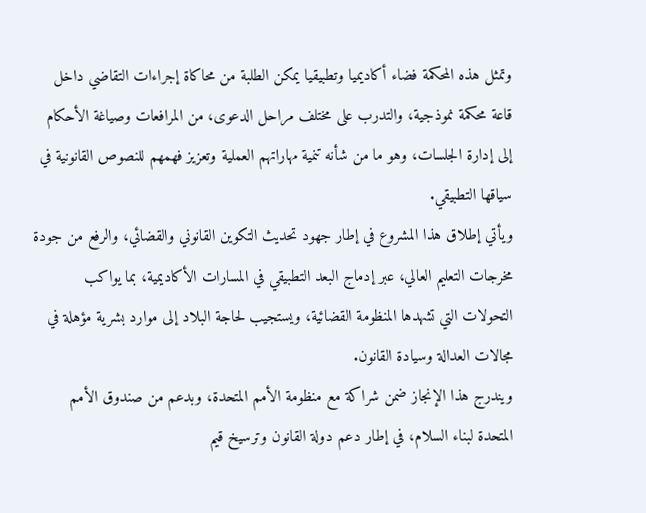وتمثل هذه المحكمة فضاء أكاديميا وتطبيقيا يمكن الطلبة من محاكاة إجراءات التقاضي داخل قاعة محكمة نموذجية، والتدرب على مختلف مراحل الدعوى، من المرافعات وصياغة الأحكام إلى إدارة الجلسات، وهو ما من شأنه تنمية مهاراتهم العملية وتعزيز فهمهم للنصوص القانونية في سياقها التطبيقي.
ويأتي إطلاق هذا المشروع في إطار جهود تحديث التكوين القانوني والقضائي، والرفع من جودة مخرجات التعليم العالي، عبر إدماج البعد التطبيقي في المسارات الأكاديمية، بما يواكب التحولات التي تشهدها المنظومة القضائية، ويستجيب لحاجة البلاد إلى موارد بشرية مؤهلة في مجالات العدالة وسيادة القانون.
ويندرج هذا الإنجاز ضمن شراكة مع منظومة الأمم المتحدة، وبدعم من صندوق الأمم المتحدة لبناء السلام، في إطار دعم دولة القانون وترسيخ قيم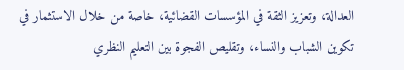العدالة، وتعزيز الثقة في المؤسسات القضائية، خاصة من خلال الاستثمار في تكوين الشباب والنساء، وتقليص الفجوة بين التعليم النظري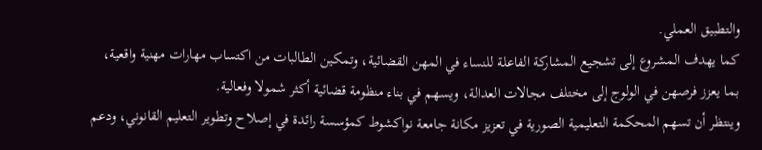والتطبيق العملي.
كما يهدف المشروع إلى تشجيع المشاركة الفاعلة للنساء في المهن القضائية، وتمكين الطالبات من اكتساب مهارات مهنية واقعية، بما يعزز فرصهن في الولوج إلى مختلف مجالات العدالة، ويسهم في بناء منظومة قضائية أكثر شمولا وفعالية.
وينتظر أن تسهم المحكمة التعليمية الصورية في تعزيز مكانة جامعة نواكشوط كمؤسسة رائدة في إصلاح وتطوير التعليم القانوني، ودعم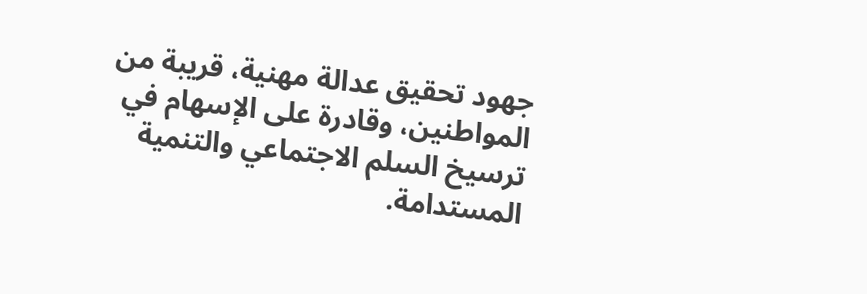جهود تحقيق عدالة مهنية، قريبة من المواطنين، وقادرة على الإسهام في ترسيخ السلم الاجتماعي والتنمية المستدامة.